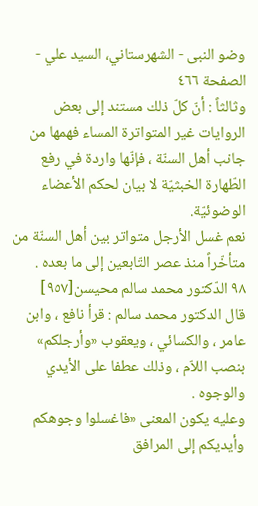وضو النبی - الشهرستاني، السيد علي - الصفحة ٤٦٦
وثالثاً : أنّ كلّ ذلك مستند إلى بعض الروايات غير المتواترة المساء فهمها من جانب أهل السنّة ، فإنّها واردة في رفع الطّهارة الخبثيّة لا بيان لحكم الأعضاء الوضوئيّة.
نعم غسل الأرجل متواتر بين أهل السنّة من متأخّراً منذ عصر التّابعين إلى ما بعده .
٩٨ الدّكتور محمد سالم محيسن[٩٥٧]
قال الدكتور محمد سالم : قرأ نافع ، وابن عامر ، والكسائي ، ويعقوب «وأرجلكم» بنصب اللاّم ، وذلك عطفا على الأيدي والوجوه .
وعليه يكون المعنى «فاغسلوا وجوهكم وأيديكم إلى المرافق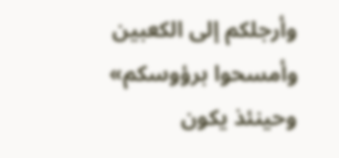وأرجلكم إلى الكعبين وأمسحوا برؤوسكم» وحينئذ يكون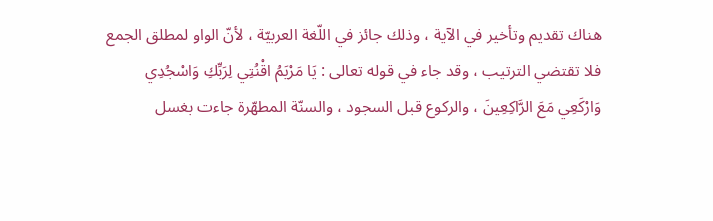هناك تقديم وتأخير في الآية ، وذلك جائز في اللّغة العربيّة ، لأنّ الواو لمطلق الجمع فلا تقتضي الترتيب ، وقد جاء في قوله تعالى : يَا مَرْيَمُ اقْنُتِي لِرَبِّكِ وَاسْجُدِي وَارْكَعِي مَعَ الرَّاكِعِينَ ، والركوع قبل السجود ، والسنّة المطهّرة جاءت بغسل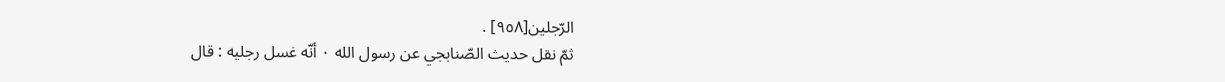الرّجلين[٩٥٨] .
ثمّ نقل حديث الصّنابجي عن رسول الله ٠ أنّه غسل رجليه : قال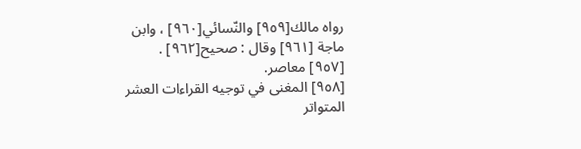رواه مالك[٩٥٩] والنّسائي[٩٦٠] ، وابن ماجة [٩٦١] وقال : صحيح[٩٦٢] .
[٩٥٧] معاصر.
[٩٥٨] المغنى في توجيه القراءات العشر المتواتر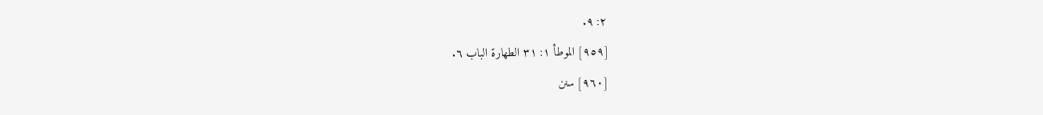٢: ٩.
[٩٥٩] الموطأ ١: ٣١ الطهارة الباب ٦.
[٩٦٠] سنن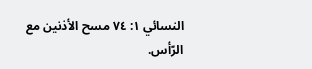النسائي ١: ٧٤ مسح الأذنين مع الرّأس.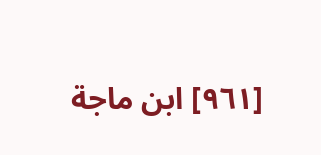[٩٦١] ابن ماجة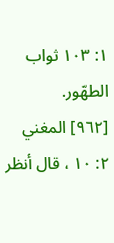١: ١٠٣ ثواب الطهّور.
[٩٦٢] المغني ٢: ١٠ ، قال أنظر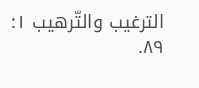الترغيب والتّرهيب ١: ٨٩.